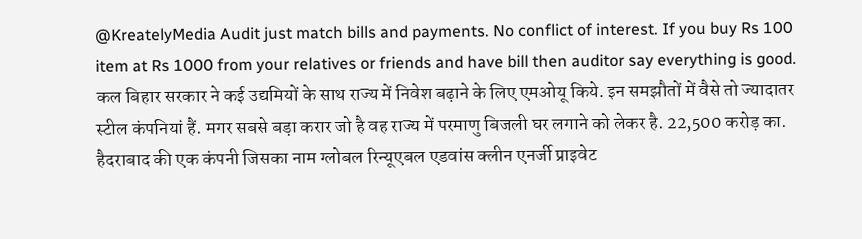@KreatelyMedia Audit just match bills and payments. No conflict of interest. If you buy Rs 100 item at Rs 1000 from your relatives or friends and have bill then auditor say everything is good.
कल बिहार सरकार ने कई उद्यमियों के साथ राज्य में निवेश बढ़ाने के लिए एमओयू किये. इन समझौतों में वैसे तो ज्यादातर स्टील कंपनियां हैं. मगर सबसे बड़ा करार जो है वह राज्य में परमाणु बिजली घर लगाने को लेकर है. 22,500 करोड़ का.
हैदराबाद की एक कंपनी जिसका नाम ग्लोबल रिन्यूएबल एडवांस क्लीन एनर्जी प्राइवेट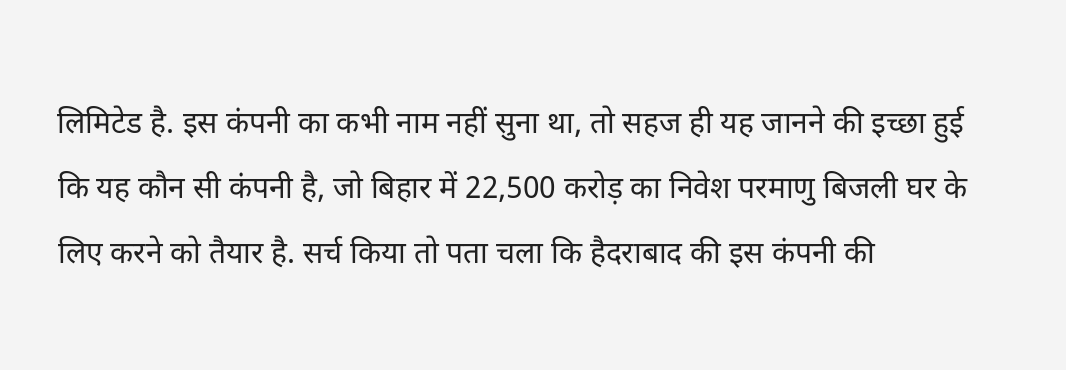लिमिटेड है. इस कंपनी का कभी नाम नहीं सुना था, तो सहज ही यह जानने की इच्छा हुई कि यह कौन सी कंपनी है, जो बिहार में 22,500 करोड़ का निवेश परमाणु बिजली घर के लिए करने को तैयार है. सर्च किया तो पता चला कि हैदराबाद की इस कंपनी की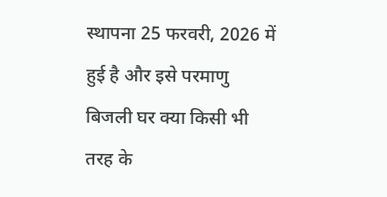स्थापना 25 फरवरी, 2026 में हुई है और इसे परमाणु बिजली घर क्या किसी भी तरह के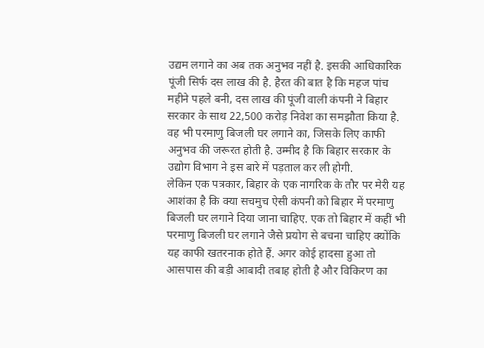उद्यम लगाने का अब तक अनुभव नहीं है. इसकी आधिकारिक पूंजी सिर्फ दस लाख की है. हैरत की बात है कि महज पांच महीने पहले बनी, दस लाख की पूंजी वाली कंपनी ने बिहार सरकार के साथ 22,500 करोड़ निवेश का समझौता किया है. वह भी परमाणु बिजली घर लगाने का, जिसके लिए काफी अनुभव की जरूरत होती है. उम्मीद है कि बिहार सरकार के उद्योग विभाग ने इस बारे में पड़ताल कर ली होगी.
लेकिन एक पत्रकार, बिहार के एक नागरिक के तौर पर मेरी यह आशंका है कि क्या सचमुच ऐसी कंपनी को बिहार में परमाणु बिजली घर लगाने दिया जाना चाहिए. एक तो बिहार में कहीं भी परमाणु बिजली घर लगाने जैसे प्रयोग से बचना चाहिए क्योंकि यह काफी खतरनाक होते हैं. अगर कोई हादसा हुआ तो आसपास की बड़ी आबादी तबाह होती है और विकिरण का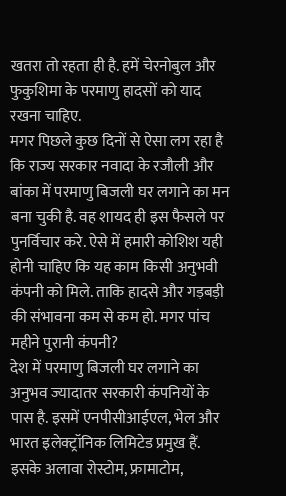खतरा तो रहता ही है. हमें चेरनोबुल और फुकुशिमा के परमाणु हादसों को याद रखना चाहिए.
मगर पिछले कुछ दिनों से ऐसा लग रहा है कि राज्य सरकार नवादा के रजौली और बांका में परमाणु बिजली घर लगाने का मन बना चुकी है. वह शायद ही इस फैसले पर पुनर्विचार करे. ऐसे में हमारी कोशिश यही होनी चाहिए कि यह काम किसी अनुभवी कंपनी को मिले. ताकि हादसे और गड़बड़ी की संभावना कम से कम हो. मगर पांच महीने पुरानी कंपनी?
देश में परमाणु बिजली घर लगाने का अनुभव ज्यादातर सरकारी कंपनियों के पास है. इसमें एनपीसीआईएल, भेल और भारत इलेक्ट्रॉनिक लिमिटेड प्रमुख हैं. इसके अलावा रोस्टोम, फ्रामाटोम,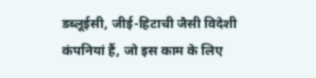डब्लूईसी, जीई-हिटाची जैसी विदेशी कंपनियां हैं, जो इस काम के लिए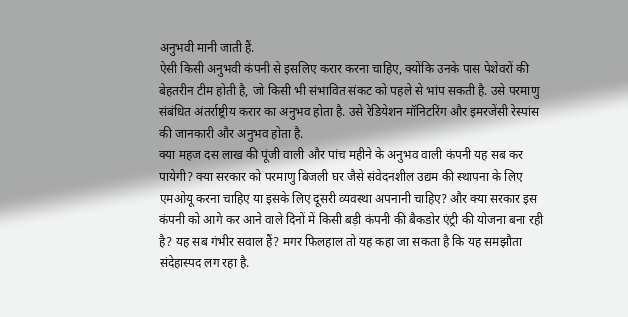अनुभवी मानी जाती हैं.
ऐसी किसी अनुभवी कंपनी से इसलिए करार करना चाहिए, क्योंकि उनके पास पेशेवरों की बेहतरीन टीम होती है, जो किसी भी संभावित संकट को पहले से भांप सकती है. उसे परमाणु संबंधित अंतर्राष्ट्रीय करार का अनुभव होता है. उसे रेडियेशन मॉनिटरिंग और इमरजेंसी रेस्पांस की जानकारी और अनुभव होता है.
क्या महज दस लाख की पूंजी वाली और पांच महीने के अनुभव वाली कंपनी यह सब कर पायेगी? क्या सरकार को परमाणु बिजली घर जैसे संवेदनशील उद्यम की स्थापना के लिए एमओयू करना चाहिए या इसके लिए दूसरी व्यवस्था अपनानी चाहिए? और क्या सरकार इस कंपनी को आगे कर आने वाले दिनों में किसी बड़ी कंपनी की बैकडोर एंट्री की योजना बना रही है? यह सब गंभीर सवाल हैं? मगर फिलहाल तो यह कहा जा सकता है कि यह समझौता संदेहास्पद लग रहा है.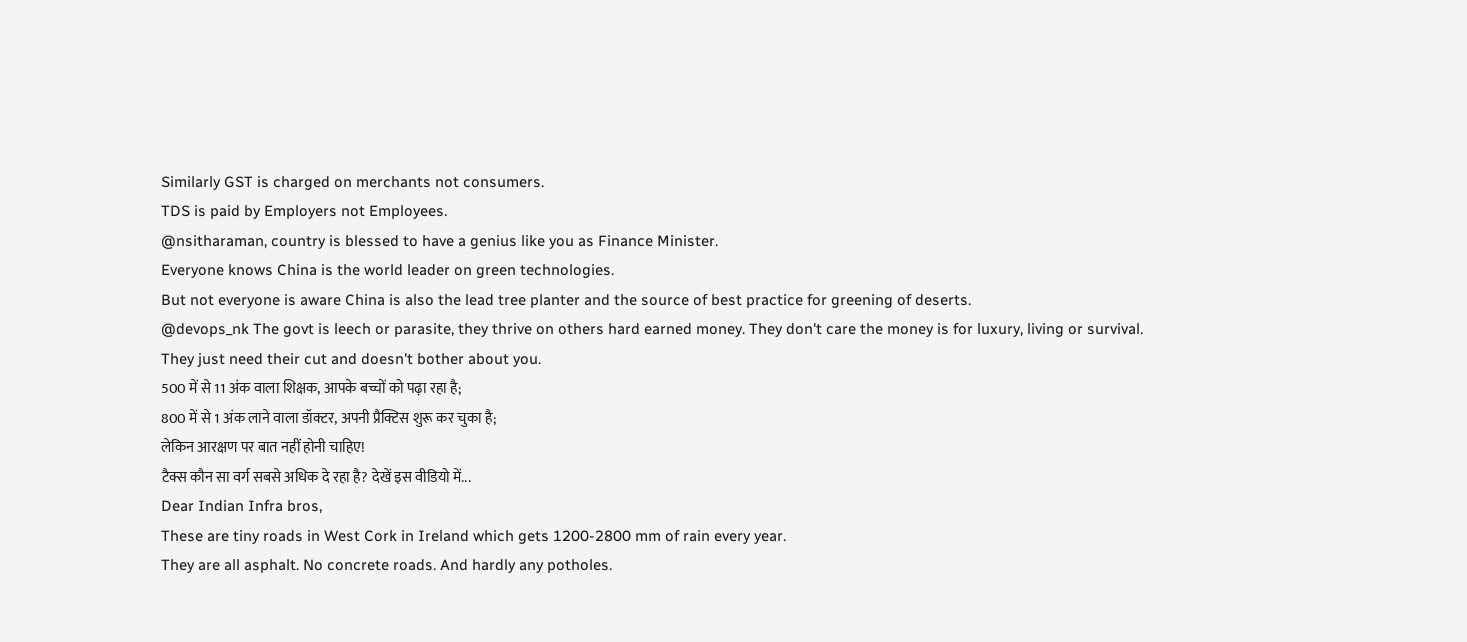Similarly GST is charged on merchants not consumers.
TDS is paid by Employers not Employees.
@nsitharaman, country is blessed to have a genius like you as Finance Minister.
Everyone knows China is the world leader on green technologies.
But not everyone is aware China is also the lead tree planter and the source of best practice for greening of deserts.
@devops_nk The govt is leech or parasite, they thrive on others hard earned money. They don't care the money is for luxury, living or survival. They just need their cut and doesn't bother about you.
500 में से 11 अंक वाला शिक्षक, आपके बच्चों को पढ़ा रहा है;
800 में से 1 अंक लाने वाला डॉक्टर, अपनी प्रैक्टिस शुरू कर चुका है;
लेकिन आरक्षण पर बात नहीं होनी चाहिए!
टैक्स कौन सा वर्ग सबसे अधिक दे रहा है? देखें इस वीडियो में...
Dear Indian Infra bros,
These are tiny roads in West Cork in Ireland which gets 1200-2800 mm of rain every year.
They are all asphalt. No concrete roads. And hardly any potholes.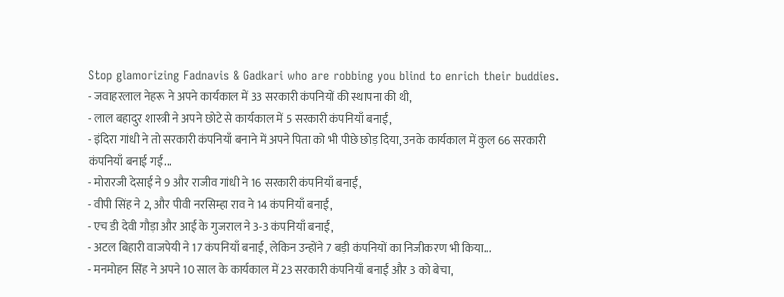Stop glamorizing Fadnavis & Gadkari who are robbing you blind to enrich their buddies.
- जवाहरलाल नेहरू ने अपने कार्यकाल में 33 सरकारी कंपनियों की स्थापना की थी,
- लाल बहादुर शास्त्री ने अपने छोटे से कार्यकाल में 5 सरकारी कंपनियाँ बनाईं,
- इंदिरा गांधी ने तो सरकारी कंपनियाँ बनाने में अपने पिता को भी पीछे छोड़ दिया, उनके कार्यकाल में कुल 66 सरकारी कंपनियाँ बनाई गईं...
- मोरारजी देसाई ने 9 और राजीव गांधी ने 16 सरकारी कंपनियाँ बनाईं,
- वीपी सिंह ने 2, और पीवी नरसिम्हा राव ने 14 कंपनियाँ बनाईं,
- एच डी देवी गौड़ा और आई के गुजराल ने 3-3 कंपनियाँ बनाईं,
- अटल बिहारी वाजपेयी ने 17 कंपनियाँ बनाईं, लेकिन उन्होंने 7 बड़ी कंपनियों का निजीकरण भी किया...
- मनमोहन सिंह ने अपने 10 साल के कार्यकाल में 23 सरकारी कंपनियाँ बनाईं और 3 को बेचा,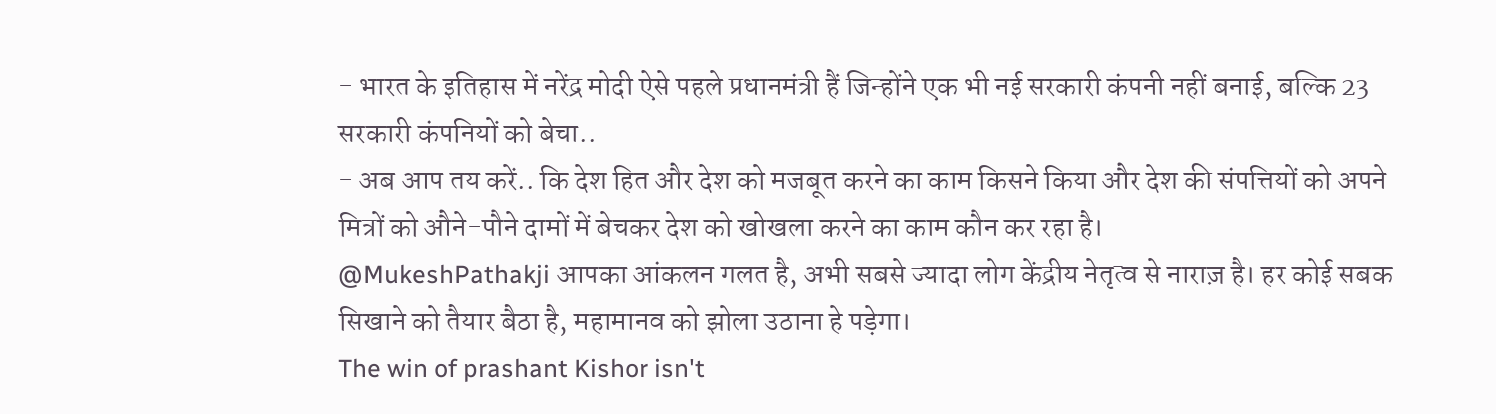- भारत के इतिहास में नरेंद्र मोदी ऐसे पहले प्रधानमंत्री हैं जिन्होंने एक भी नई सरकारी कंपनी नहीं बनाई, बल्कि 23 सरकारी कंपनियों को बेचा..
- अब आप तय करें.. कि देश हित और देश को मजबूत करने का काम किसने किया और देश की संपत्तियों को अपने मित्रों को औने-पौने दामों में बेचकर देश को खोखला करने का काम कौन कर रहा है।
@MukeshPathakji आपका आंकलन गलत है, अभी सबसे ज्यादा लोग केंद्रीय नेतृत्व से नाराज़ है। हर कोई सबक सिखाने को तैयार बैठा है, महामानव को झोला उठाना हे पड़ेगा।
The win of prashant Kishor isn't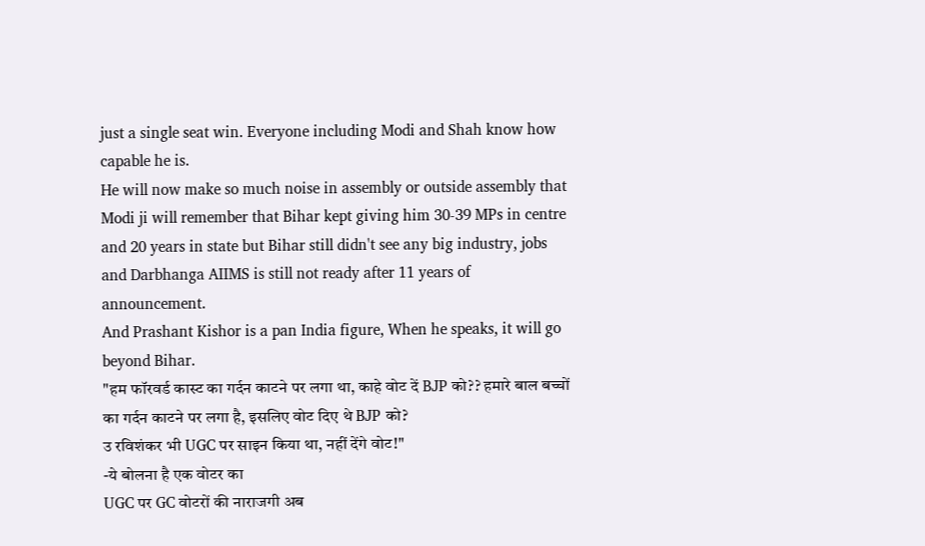just a single seat win. Everyone including Modi and Shah know how capable he is.
He will now make so much noise in assembly or outside assembly that Modi ji will remember that Bihar kept giving him 30-39 MPs in centre and 20 years in state but Bihar still didn't see any big industry, jobs and Darbhanga AIIMS is still not ready after 11 years of announcement.
And Prashant Kishor is a pan India figure, When he speaks, it will go beyond Bihar.
"हम फॉरवर्ड कास्ट का गर्दन काटने पर लगा था, काहे वोट दें BJP को?? हमारे बाल बच्चों का गर्दन काटने पर लगा है, इसलिए वोट दिए थे BJP को?
उ रविशंकर भी UGC पर साइन किया था, नहीं देंगे वोट!"
-ये बोलना है एक वोटर का
UGC पर GC वोटरों की नाराजगी अब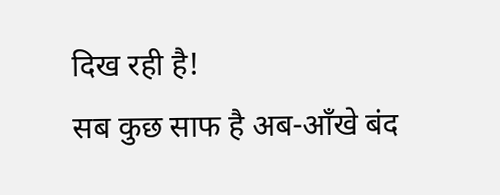दिख रही है!
सब कुछ साफ है अब-आँखे बंद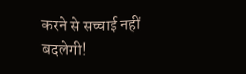करने से सच्चाई नहीं बदलेगी!